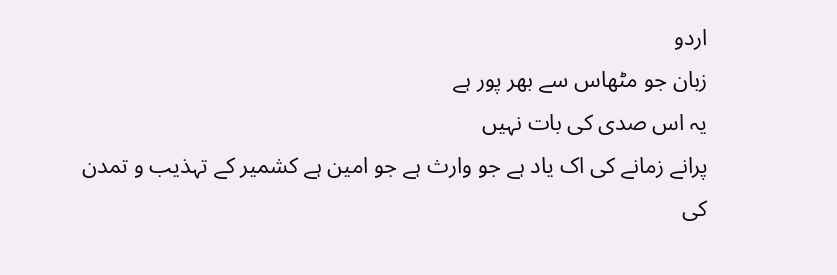اردو
زبان جو مٹھاس سے بھر پور ہے
یہ اس صدی کی بات نہیں
پرانے زمانے کی اک یاد ہے جو وارث ہے جو امین ہے کشمیر کے تہذیب و تمدن کی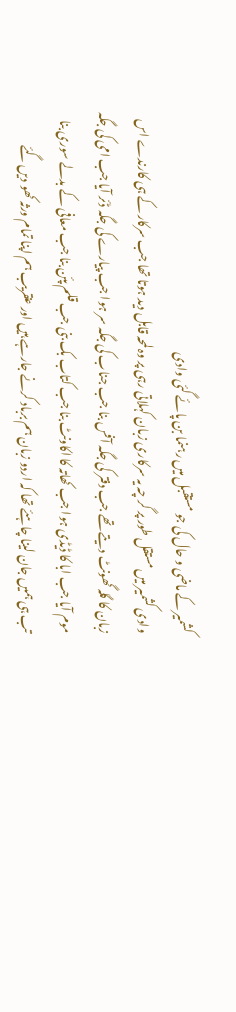کشمیر کے ماضی و حال کی جو مستقبل میں رہنما بن پائے گئی وادی
وادی کشمیر میں مستقل طور پر گر چہ یہ سرکاری زبان کہلاتی رہی پر وہ لمحہ قابل دید ہوتا تھا جب سرکار کے ہی کارندے اس زبان کا گلہ گھونٹ دیتے تھے جب دفتر کی جگہ آفس بنا جب جناب کی جگہ سر ہوا جب پیارے کی جگہ ڈئر آیا جب امی کی جگہ موم آیا جب ابا کا ڈیڈی ہوا جب کھاتہ کا اکاونٹ بنا جب کتاب بک بنی جب قلم پئن بنا جب معافی کے بدلے سوری بنا تب ہی ہمیں جان لینا چاہئے تھا کہ اردو زبان ہم برباد کرنے جارہے ہیں اور عنقریب ہم اپنا تمام ورثہ کھو دیں گئے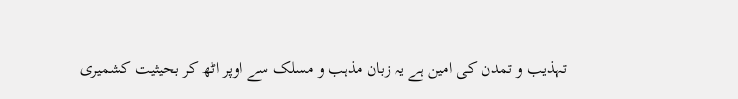تہذیب و تمدن کی امین ہے یہ زبان مذہب و مسلک سے اوپر اٹھ کر بحیثیت کشمیری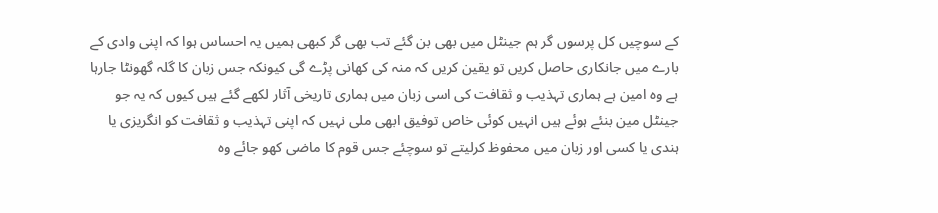کے سوچیں کل پرسوں گر ہم جینٹل میں بھی بن گئے تب بھی گر کبھی ہمیں یہ احساس ہوا کہ اپنی وادی کے بارے میں جانکاری حاصل کریں تو یقین کریں کہ منہ کی کھانی پڑے گی کیونکہ جس زبان کا گلہ گھونٹا جارہا ہے وہ امین ہے ہماری تہذیب و ثقافت کی اسی زبان میں ہماری تاریخی آثار لکھے گئے ہیں کیوں کہ یہ جو جینٹل مین بنئے ہوئے ہیں انہیں کوئی خاص توفیق ابھی ملی نہیں کہ اپنی تہذیب و ثقافت کو انگریزی یا ہندی یا کسی اور زبان میں محفوظ کرلیتے تو سوچئے جس قوم کا ماضی کھو جائے وہ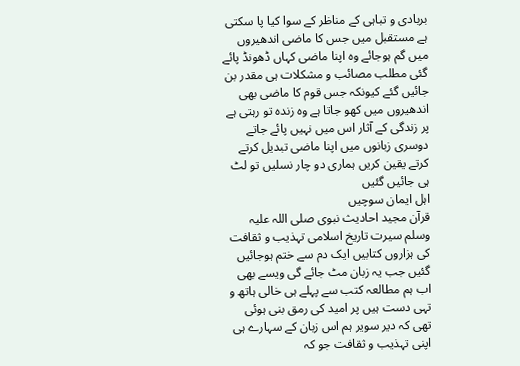بربادی و تباہی کے مناظر کے سوا کیا پا سکتی ہے مستقبل میں جس کا ماضی اندھیروں میں گم ہوجائے وہ اپنا ماضی کہاں ڈھونڈ پائے گئی مطلب مصائب و مشکلات ہی مقدر بن جائیں گئے کیونکہ جس قوم کا ماضی بھی اندھیروں میں کھو جاتا ہے وہ زندہ تو رہتی ہے پر زندگی کے آثار اس میں نہیں پائے جاتے دوسری زبانوں میں اپنا ماضی تبدیل کرتے کرتے یقین کریں ہماری دو چار نسلیں تو لٹ ہی جائیں گئیں
اہل ایمان سوچیں
قرآن مجید احادیث نبوی صلی اللہ علیہ وسلم سیرت تاریخ اسلامی تہذیب و ثقافت کی ہزاروں کتابیں ایک دم سے ختم ہوجائیں گئیں جب یہ زبان مٹ جائے گی ویسے بھی اب ہم مطالعہ کتب سے پہلے ہی خالی ہاتھ و تہی دست ہیں پر امید کی رمق بنی ہوئی تھی کہ دیر سویر ہم اس زبان کے سہارے ہی اپنی تہذیب و ثقافت جو کہ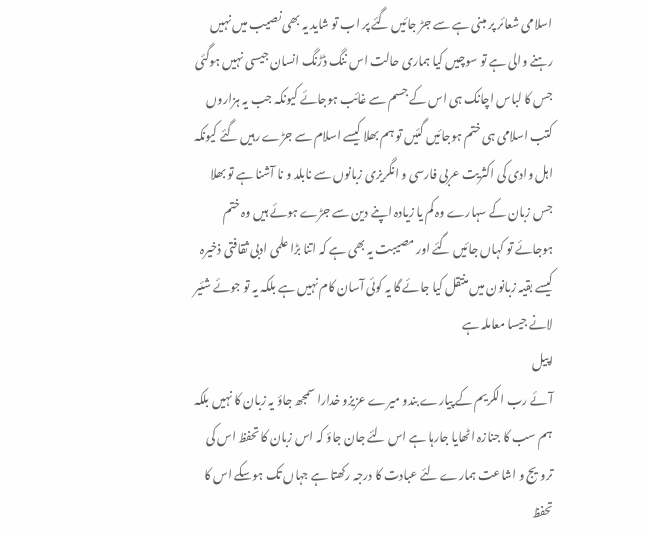اسلامی شعائر پر مبنی ہے سے جڑ جائیں گئے پر اب تو شاید یہ بھی نصیب میں نہیں رہنے والی ہے تو سوچیں کیا ہماری حالت اس ننگ ڈڑنگ انسان جیسی نہیں ہوگئی جس کا لباس اچانک ہی اس کے جسم سے غائب ہوجائے کیونکہ جب یہ ہزاروں کتب اسلامی ہی ختم ہوجائیں گئیں تو ہم بھلا کیسے اسلام سے جڑے رہیں گئے کیونکہ اہل وادی کی اکثریت عربی فارسی و انگریزی زبانوں سے نابلد و نا آشنا ہے تو بھلا جس زبان کے سہارے وہ کم یا زیادہ اپنے دین سے جڑے ہوئے ہیں وہ ختم ہوجائے تو کہاں جائیں گئے اور مصیبت یہ بھی ہے کہ اتنا بڑا علمی ادبی ثقافتی ذخیرہ کیسے بقیہ زبانون میں منتقل کیا جائے گا یہ کوئی آسان کام نہیں ہے بلکہ یہ تو جوئے شئیر لانے جیسا معاملہ ہے
اپیل
آئے رب الکریم کے پیارے بندو میرے عزیزو خدارا سمجھ جاؤ یہ زبان کا نہیں بلکہ ہم سب کا جنازہ اٹھایا جارہا ہے اس لئے جان جاؤ کہ اس زبان کا تحفظ اس کی ترویج و اشاعت ہمارے لئے عبادت کا درجہ رکھتا ہے جہاں تک ہوسکے اس کا تحفظ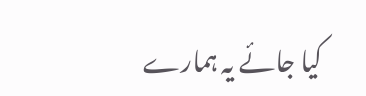کیا جائے یہ ہمارے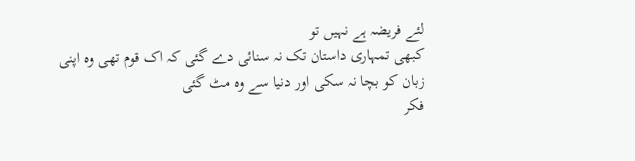لئے فریضہ ہے نہیں تو
کبھی تمہاری داستان تک نہ سنائی دے گئی کہ اک قوم تھی وہ اپنی زبان کو بچا نہ سکی اور دنیا سے وہ مٹ گئی
فکر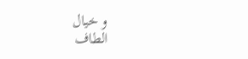و خیال
الطاف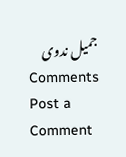جمیل ندوی
Comments
Post a Comment